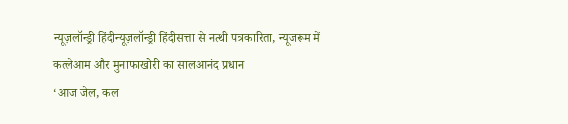न्यूज़लॉन्ड्री हिंदीन्यूज़लॉन्ड्री हिंदीसत्ता से नत्थी पत्रकारिता, न्यूजरूम में कत्लेआम और मुनाफाखोरी का सालआनंद प्रधान
‘आज जेल, कल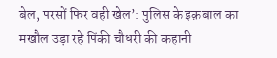बेल, परसों फिर वही खेल’: पुलिस के इक़बाल का मखौल उड़ा रहे पिंकी चौधरी की कहानी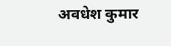अवधेश कुमार